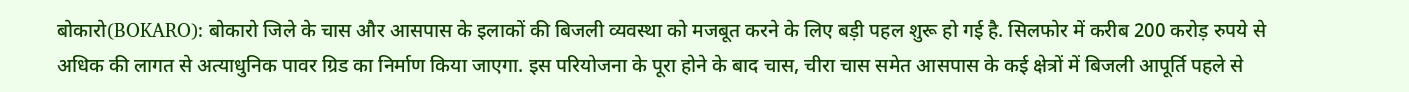बोकारो(BOKARO): बोकारो जिले के चास और आसपास के इलाकों की बिजली व्यवस्था को मजबूत करने के लिए बड़ी पहल शुरू हो गई है. सिलफोर में करीब 200 करोड़ रुपये से अधिक की लागत से अत्याधुनिक पावर ग्रिड का निर्माण किया जाएगा. इस परियोजना के पूरा होने के बाद चास, चीरा चास समेत आसपास के कई क्षेत्रों में बिजली आपूर्ति पहले से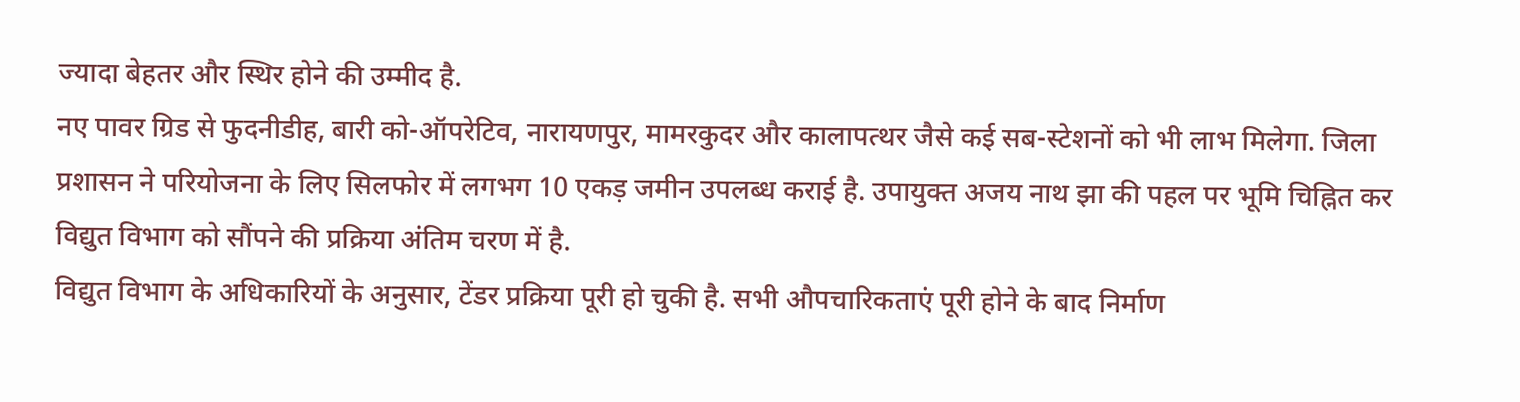ज्यादा बेहतर और स्थिर होने की उम्मीद है.
नए पावर ग्रिड से फुदनीडीह, बारी को-ऑपरेटिव, नारायणपुर, मामरकुदर और कालापत्थर जैसे कई सब-स्टेशनों को भी लाभ मिलेगा. जिला प्रशासन ने परियोजना के लिए सिलफोर में लगभग 10 एकड़ जमीन उपलब्ध कराई है. उपायुक्त अजय नाथ झा की पहल पर भूमि चिह्नित कर विद्युत विभाग को सौंपने की प्रक्रिया अंतिम चरण में है.
विद्युत विभाग के अधिकारियों के अनुसार, टेंडर प्रक्रिया पूरी हो चुकी है. सभी औपचारिकताएं पूरी होने के बाद निर्माण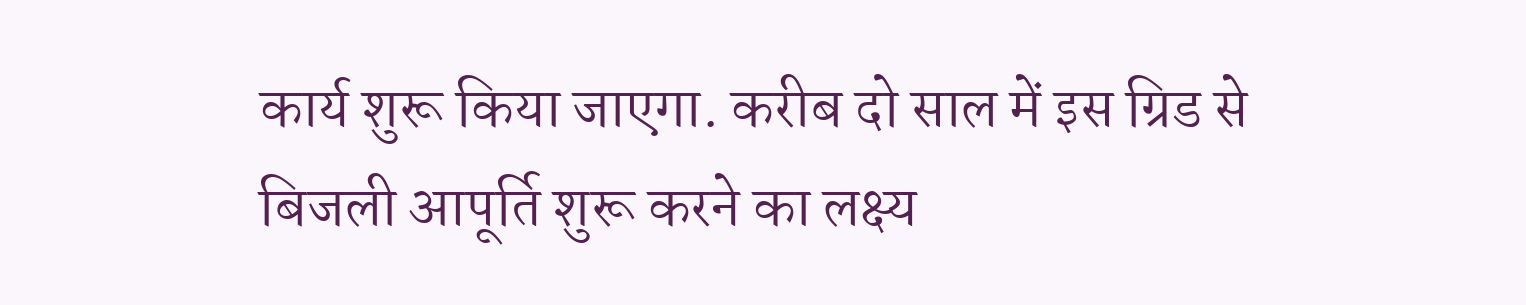कार्य शुरू किया जाएगा. करीब दो साल में इस ग्रिड से बिजली आपूर्ति शुरू करने का लक्ष्य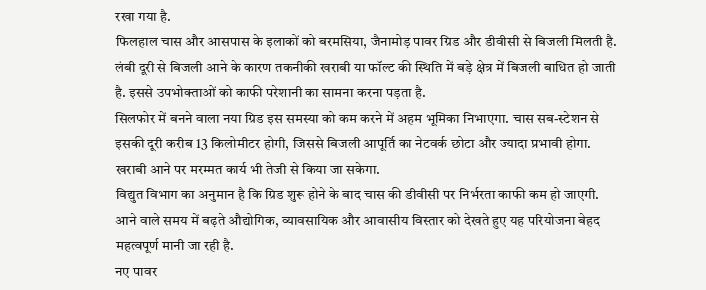रखा गया है.
फिलहाल चास और आसपास के इलाकों को बरमसिया, जैनामोड़ पावर ग्रिड और डीवीसी से बिजली मिलती है. लंबी दूरी से बिजली आने के कारण तकनीकी खराबी या फॉल्ट की स्थिति में बड़े क्षेत्र में बिजली बाधित हो जाती है. इससे उपभोक्ताओं को काफी परेशानी का सामना करना पड़ता है.
सिलफोर में बनने वाला नया ग्रिड इस समस्या को कम करने में अहम भूमिका निभाएगा. चास सब-स्टेशन से इसकी दूरी करीब 13 किलोमीटर होगी, जिससे बिजली आपूर्ति का नेटवर्क छोटा और ज्यादा प्रभावी होगा. खराबी आने पर मरम्मत कार्य भी तेजी से किया जा सकेगा.
विद्युत विभाग का अनुमान है कि ग्रिड शुरू होने के बाद चास की डीवीसी पर निर्भरता काफी कम हो जाएगी. आने वाले समय में बढ़ते औद्योगिक, व्यावसायिक और आवासीय विस्तार को देखते हुए यह परियोजना बेहद महत्वपूर्ण मानी जा रही है.
नए पावर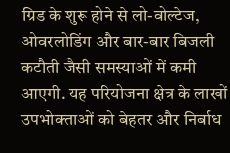ग्रिड के शुरू होने से लो-वोल्टेज, ओवरलोडिंग और बार-बार बिजली कटौती जैसी समस्याओं में कमी आएगी. यह परियोजना क्षेत्र के लाखों उपभोक्ताओं को बेहतर और निर्बाध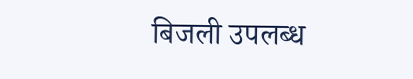बिजली उपलब्ध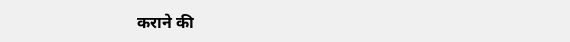कराने की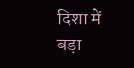दिशा में बड़ा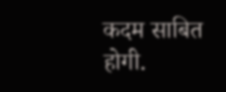कदम साबित होगी.